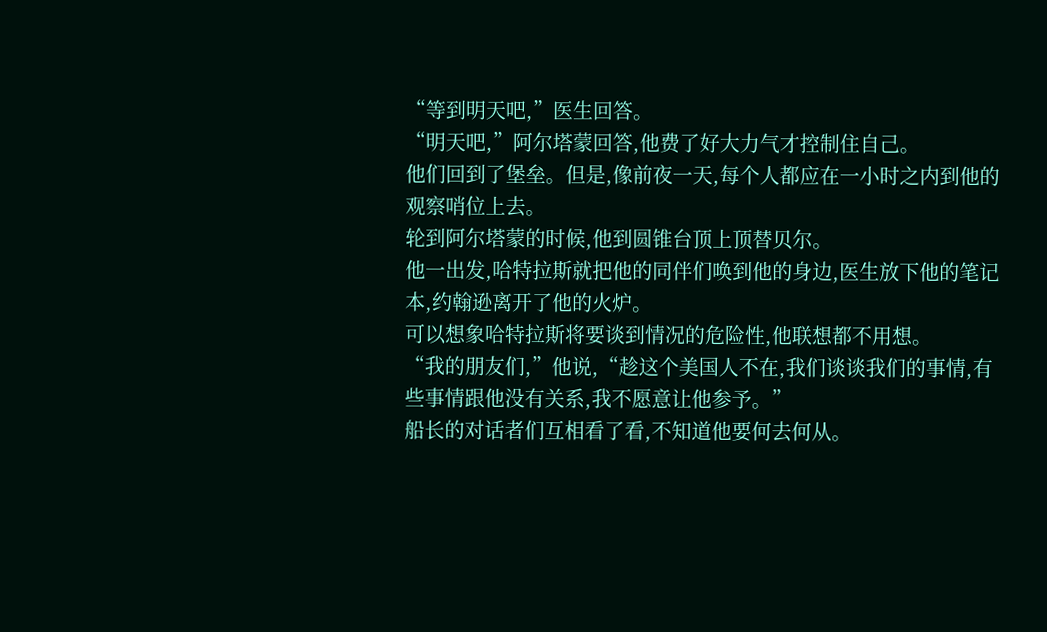“等到明天吧,”医生回答。
“明天吧,”阿尔塔蒙回答,他费了好大力气才控制住自己。
他们回到了堡垒。但是,像前夜一天,每个人都应在一小时之内到他的观察哨位上去。
轮到阿尔塔蒙的时候,他到圆锥台顶上顶替贝尔。
他一出发,哈特拉斯就把他的同伴们唤到他的身边,医生放下他的笔记本,约翰逊离开了他的火炉。
可以想象哈特拉斯将要谈到情况的危险性,他联想都不用想。
“我的朋友们,”他说,“趁这个美国人不在,我们谈谈我们的事情,有些事情跟他没有关系,我不愿意让他参予。”
船长的对话者们互相看了看,不知道他要何去何从。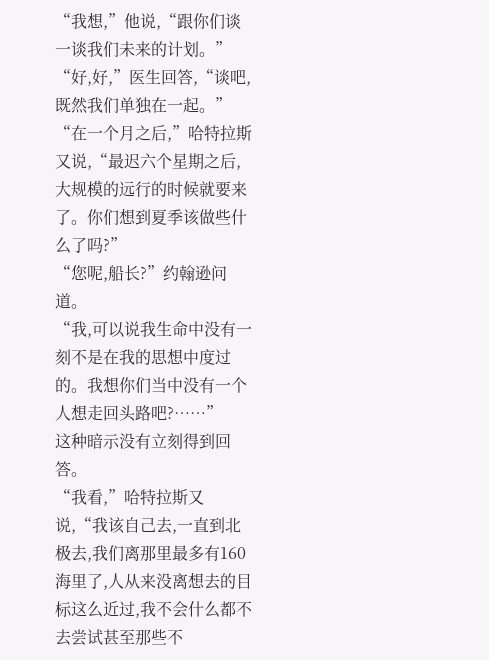“我想,”他说,“跟你们谈一谈我们未来的计划。”
“好,好,”医生回答,“谈吧,既然我们单独在一起。”
“在一个月之后,”哈特拉斯又说,“最迟六个星期之后,大规模的远行的时候就要来了。你们想到夏季该做些什么了吗?”
“您呢,船长?”约翰逊问道。
“我,可以说我生命中没有一刻不是在我的思想中度过的。我想你们当中没有一个人想走回头路吧?……”
这种暗示没有立刻得到回答。
“我看,”哈特拉斯又说,“我该自己去,一直到北极去,我们离那里最多有160海里了,人从来没离想去的目标这么近过,我不会什么都不去尝试甚至那些不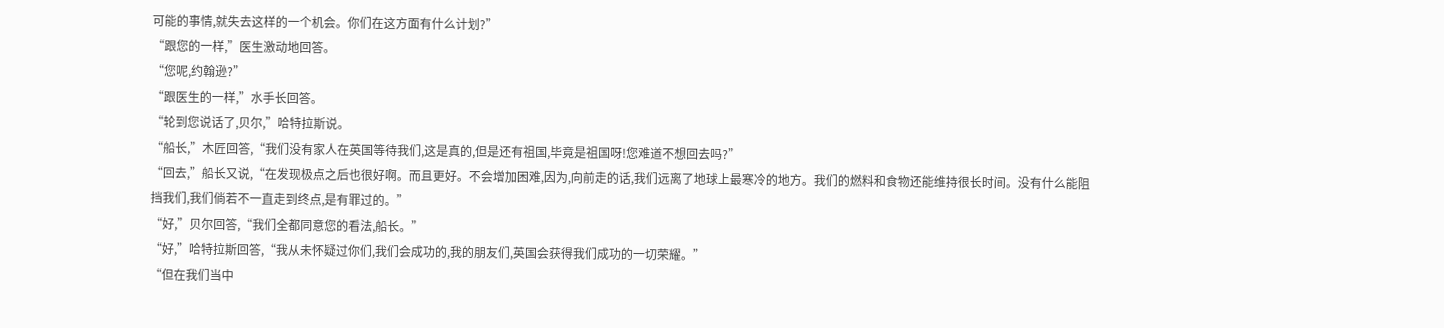可能的事情,就失去这样的一个机会。你们在这方面有什么计划?”
“跟您的一样,”医生激动地回答。
“您呢,约翰逊?”
“跟医生的一样,”水手长回答。
“轮到您说话了,贝尔,”哈特拉斯说。
“船长,”木匠回答,“我们没有家人在英国等待我们,这是真的,但是还有祖国,毕竟是祖国呀!您难道不想回去吗?”
“回去,”船长又说,“在发现极点之后也很好啊。而且更好。不会增加困难,因为,向前走的话,我们远离了地球上最寒冷的地方。我们的燃料和食物还能维持很长时间。没有什么能阻挡我们,我们倘若不一直走到终点,是有罪过的。”
“好,”贝尔回答,“我们全都同意您的看法,船长。”
“好,”哈特拉斯回答,“我从未怀疑过你们,我们会成功的,我的朋友们,英国会获得我们成功的一切荣耀。”
“但在我们当中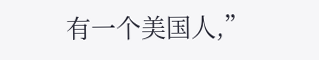有一个美国人,”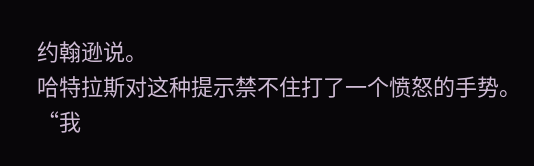约翰逊说。
哈特拉斯对这种提示禁不住打了一个愤怒的手势。
“我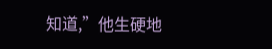知道,”他生硬地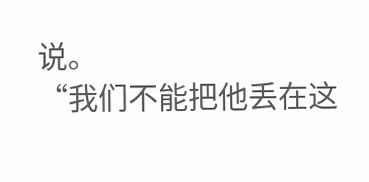说。
“我们不能把他丢在这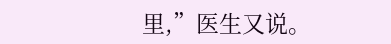里,”医生又说。